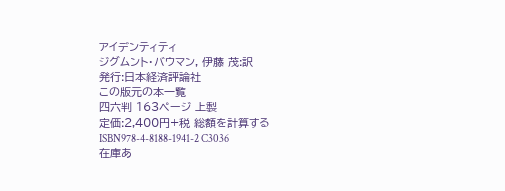アイデンティティ
ジグムント・バウマン, 伊藤 茂:訳
発行:日本経済評論社
この版元の本一覧
四六判 163ページ 上製
定価:2,400円+税 総額を計算する
ISBN978-4-8188-1941-2 C3036
在庫あ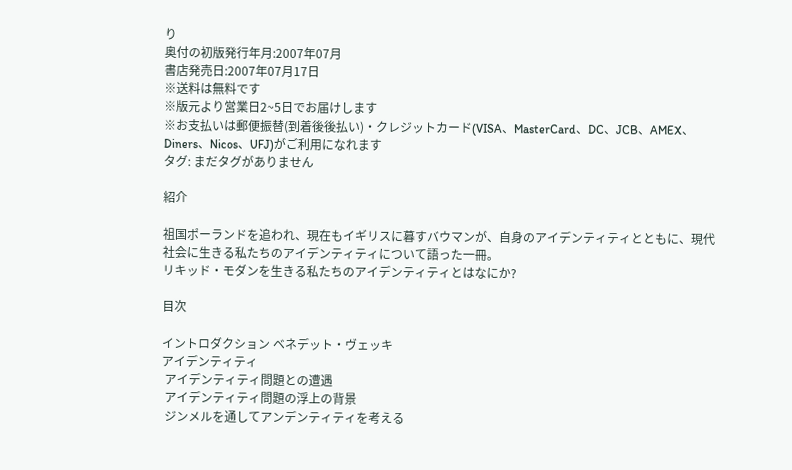り
奥付の初版発行年月:2007年07月
書店発売日:2007年07月17日
※送料は無料です
※版元より営業日2~5日でお届けします
※お支払いは郵便振替(到着後後払い)・クレジットカード(VISA、MasterCard、DC、JCB、AMEX、Diners、Nicos、UFJ)がご利用になれます
タグ: まだタグがありません

紹介

祖国ポーランドを追われ、現在もイギリスに暮すバウマンが、自身のアイデンティティとともに、現代社会に生きる私たちのアイデンティティについて語った一冊。
リキッド・モダンを生きる私たちのアイデンティティとはなにか?

目次

イントロダクション ベネデット・ヴェッキ
アイデンティティ
 アイデンティティ問題との遭遇
 アイデンティティ問題の浮上の背景
 ジンメルを通してアンデンティティを考える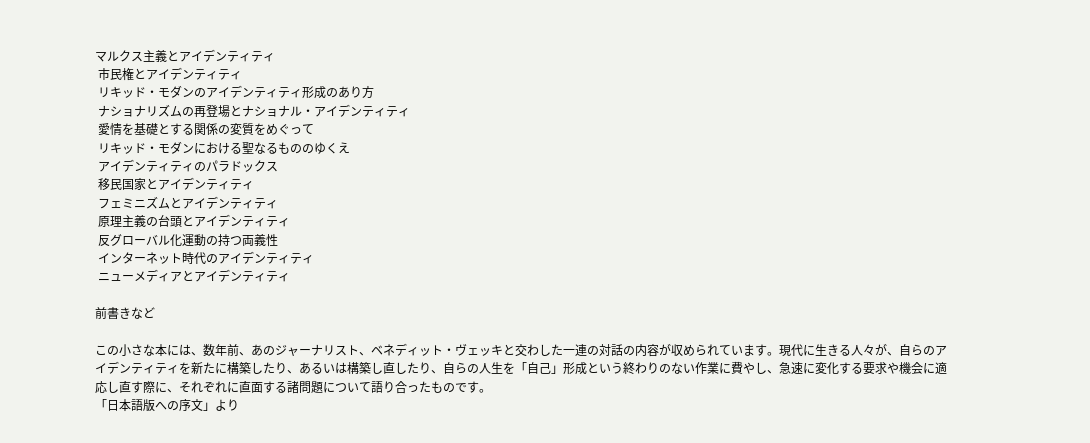マルクス主義とアイデンティティ
 市民権とアイデンティティ
 リキッド・モダンのアイデンティティ形成のあり方
 ナショナリズムの再登場とナショナル・アイデンティティ
 愛情を基礎とする関係の変質をめぐって
 リキッド・モダンにおける聖なるもののゆくえ
 アイデンティティのパラドックス
 移民国家とアイデンティティ
 フェミニズムとアイデンティティ
 原理主義の台頭とアイデンティティ
 反グローバル化運動の持つ両義性
 インターネット時代のアイデンティティ
 ニューメディアとアイデンティティ

前書きなど

この小さな本には、数年前、あのジャーナリスト、ベネディット・ヴェッキと交わした一連の対話の内容が収められています。現代に生きる人々が、自らのアイデンティティを新たに構築したり、あるいは構築し直したり、自らの人生を「自己」形成という終わりのない作業に費やし、急速に変化する要求や機会に適応し直す際に、それぞれに直面する諸問題について語り合ったものです。
「日本語版への序文」より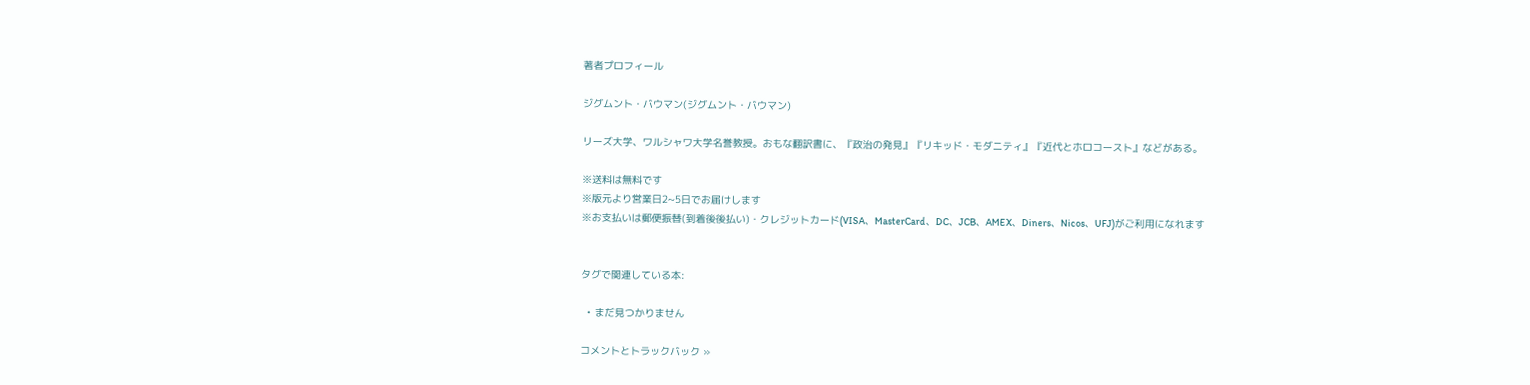著者プロフィール

ジグムント・バウマン(ジグムント・バウマン)

リーズ大学、ワルシャワ大学名誉教授。おもな翻訳書に、『政治の発見』『リキッド・モダニティ』『近代とホロコースト』などがある。

※送料は無料です
※版元より営業日2~5日でお届けします
※お支払いは郵便振替(到着後後払い)・クレジットカード(VISA、MasterCard、DC、JCB、AMEX、Diners、Nicos、UFJ)がご利用になれます


タグで関連している本:

  • まだ見つかりません

コメントとトラックバック »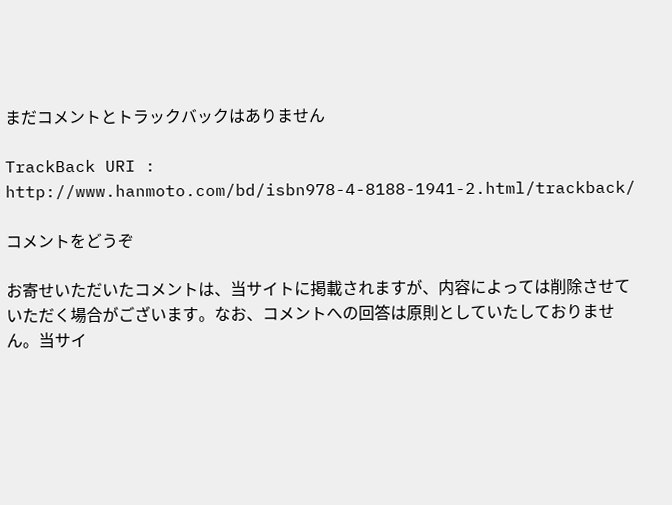まだコメントとトラックバックはありません

TrackBack URI : http://www.hanmoto.com/bd/isbn978-4-8188-1941-2.html/trackback/

コメントをどうぞ

お寄せいただいたコメントは、当サイトに掲載されますが、内容によっては削除させていただく場合がございます。なお、コメントへの回答は原則としていたしておりません。当サイ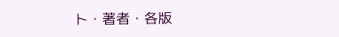ト・著者・各版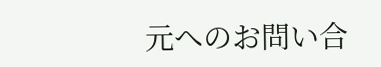元へのお問い合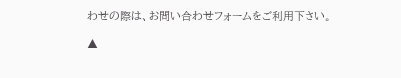わせの際は、お問い合わせフォームをご利用下さい。

▲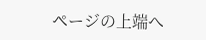ページの上端へ